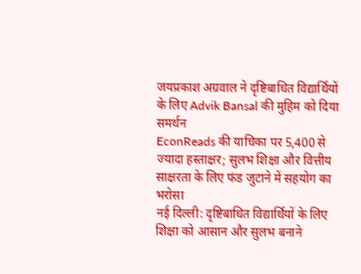जयप्रकाश अग्रवाल ने दृष्टिबाधित विद्यार्थियों के लिए Advik Bansal की मुहिम को दिया समर्थन
EconReads की याचिका पर 5,400 से ज्यादा हस्ताक्षर; सुलभ शिक्षा और वित्तीय साक्षरता के लिए फंड जुटाने में सहयोग का भरोसा
नई दिल्ली: दृष्टिबाधित विद्यार्थियों के लिए शिक्षा को आसान और सुलभ बनाने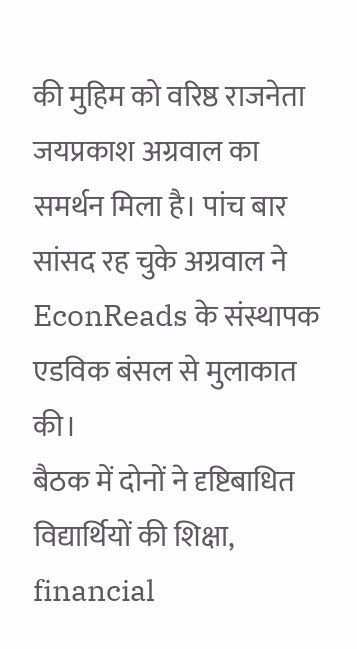की मुहिम को वरिष्ठ राजनेता जयप्रकाश अग्रवाल का समर्थन मिला है। पांच बार सांसद रह चुके अग्रवाल ने EconReads के संस्थापक एडविक बंसल से मुलाकात की।
बैठक में दोनों ने दृष्टिबाधित विद्यार्थियों की शिक्षा, financial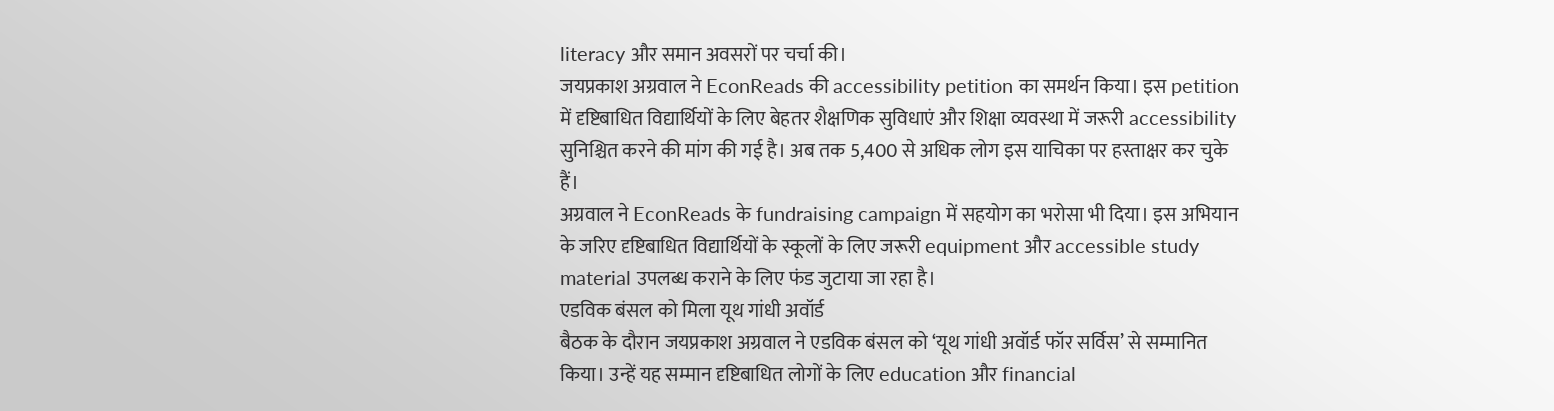literacy और समान अवसरों पर चर्चा की।
जयप्रकाश अग्रवाल ने EconReads की accessibility petition का समर्थन किया। इस petition में दृष्टिबाधित विद्यार्थियों के लिए बेहतर शैक्षणिक सुविधाएं और शिक्षा व्यवस्था में जरूरी accessibility सुनिश्चित करने की मांग की गई है। अब तक 5,400 से अधिक लोग इस याचिका पर हस्ताक्षर कर चुके हैं।
अग्रवाल ने EconReads के fundraising campaign में सहयोग का भरोसा भी दिया। इस अभियान के जरिए दृष्टिबाधित विद्यार्थियों के स्कूलों के लिए जरूरी equipment और accessible study material उपलब्ध कराने के लिए फंड जुटाया जा रहा है।
एडविक बंसल को मिला यूथ गांधी अवॉर्ड
बैठक के दौरान जयप्रकाश अग्रवाल ने एडविक बंसल को ‘यूथ गांधी अवॉर्ड फॉर सर्विस’ से सम्मानित किया। उन्हें यह सम्मान दृष्टिबाधित लोगों के लिए education और financial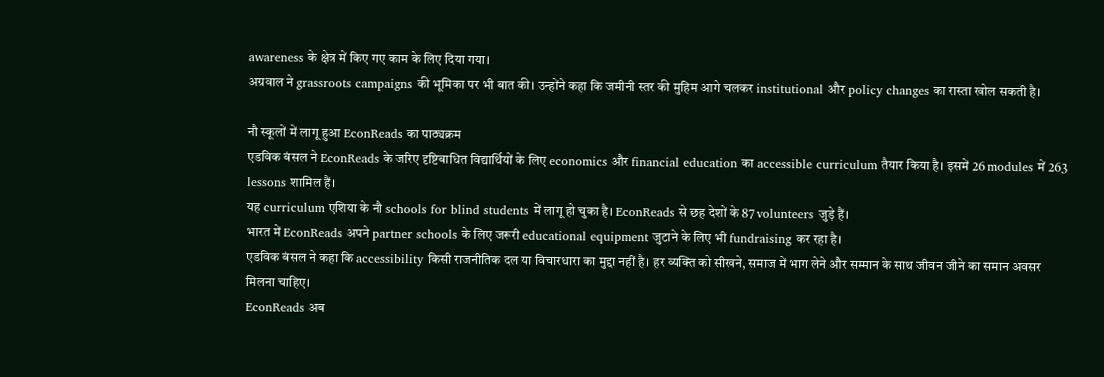awareness के क्षेत्र में किए गए काम के लिए दिया गया।
अग्रवाल ने grassroots campaigns की भूमिका पर भी बात की। उन्होंने कहा कि जमीनी स्तर की मुहिम आगे चलकर institutional और policy changes का रास्ता खोल सकती है।

नौ स्कूलों में लागू हुआ EconReads का पाठ्यक्रम
एडविक बंसल ने EconReads के जरिए दृष्टिबाधित विद्यार्थियों के लिए economics और financial education का accessible curriculum तैयार किया है। इसमें 26 modules में 263 lessons शामिल हैं।
यह curriculum एशिया के नौ schools for blind students में लागू हो चुका है। EconReads से छह देशों के 87 volunteers जुड़े हैं।
भारत में EconReads अपने partner schools के लिए जरूरी educational equipment जुटाने के लिए भी fundraising कर रहा है।
एडविक बंसल ने कहा कि accessibility किसी राजनीतिक दल या विचारधारा का मुद्दा नहीं है। हर व्यक्ति को सीखने, समाज में भाग लेने और सम्मान के साथ जीवन जीने का समान अवसर मिलना चाहिए।
EconReads अब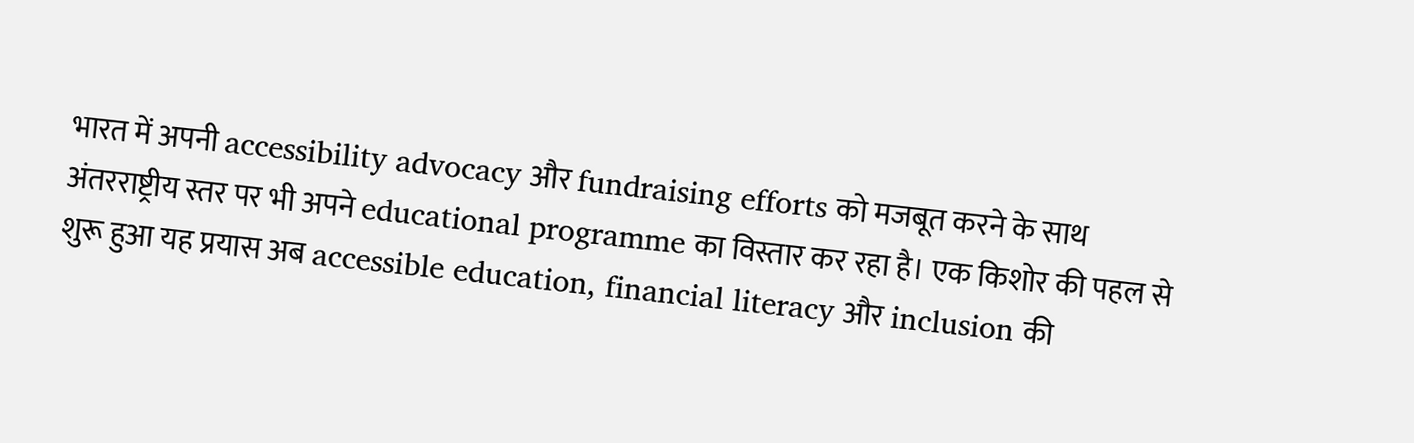भारत में अपनी accessibility advocacy और fundraising efforts को मजबूत करने के साथ अंतरराष्ट्रीय स्तर पर भी अपने educational programme का विस्तार कर रहा है। एक किशोर की पहल से शुरू हुआ यह प्रयास अब accessible education, financial literacy और inclusion की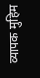व्यापक मुहिम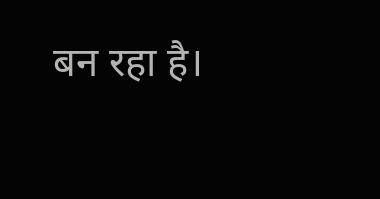बन रहा है।